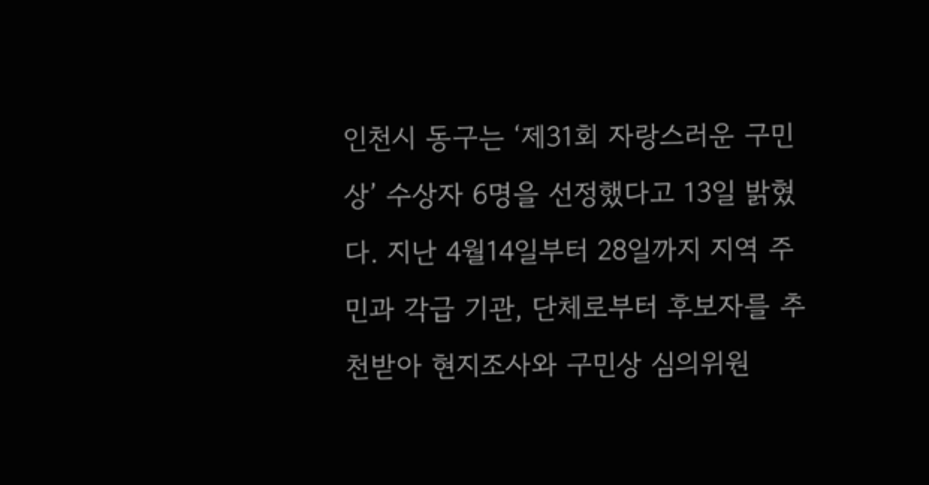인천시 동구는 ‘제31회 자랑스러운 구민상’ 수상자 6명을 선정했다고 13일 밝혔다. 지난 4월14일부터 28일까지 지역 주민과 각급 기관, 단체로부터 후보자를 추천받아 현지조사와 구민상 심의위원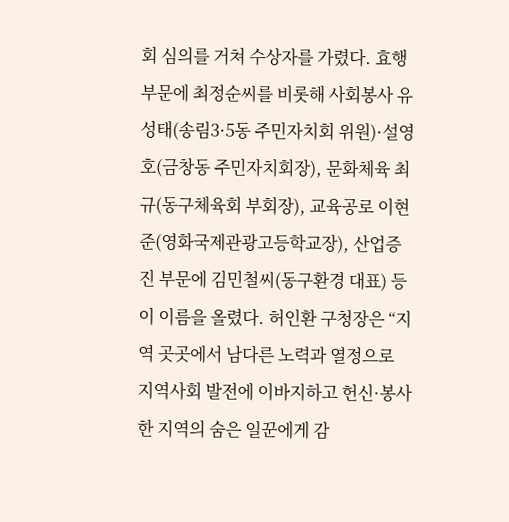회 심의를 거쳐 수상자를 가렸다. 효행 부문에 최정순씨를 비롯해 사회봉사 유성태(송림3·5동 주민자치회 위원)·설영호(금창동 주민자치회장), 문화체육 최규(동구체육회 부회장), 교육공로 이현준(영화국제관광고등학교장), 산업증진 부문에 김민철씨(동구환경 대표) 등이 이름을 올렸다. 허인환 구청장은 “지역 곳곳에서 남다른 노력과 열정으로 지역사회 발전에 이바지하고 헌신·봉사한 지역의 숨은 일꾼에게 감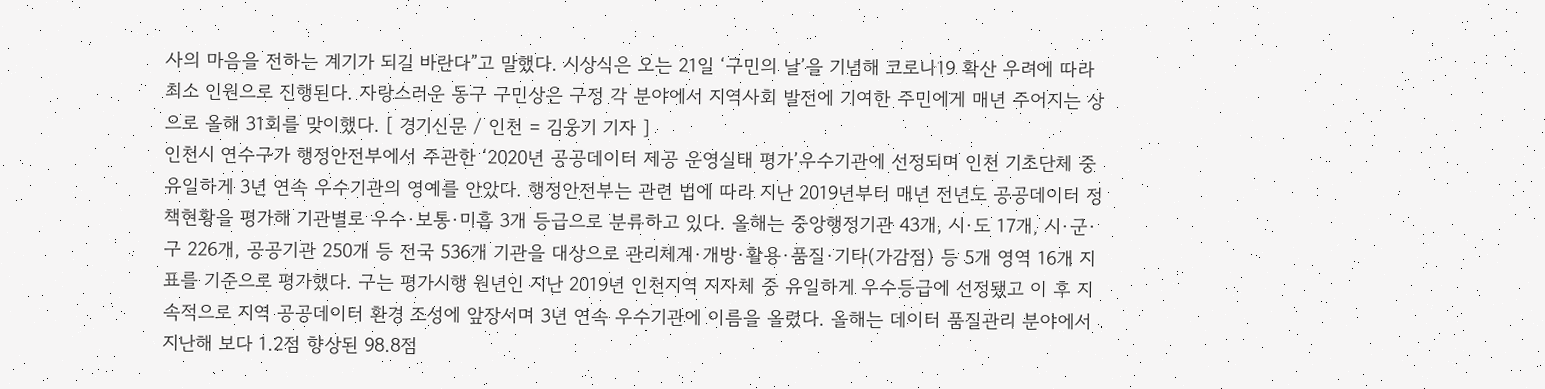사의 마음을 전하는 계기가 되길 바란다”고 말했다. 시상식은 오는 21일 ‘구민의 날’을 기념해 코로나19 확산 우려에 따라 최소 인원으로 진행된다. 자랑스러운 동구 구민상은 구정 각 분야에서 지역사회 발전에 기여한 주민에게 매년 주어지는 상으로 올해 31회를 맞이했다. [ 경기신문 / 인천 = 김웅기 기자 ]
인천시 연수구가 행정안전부에서 주관한 ‘2020년 공공데이터 제공 운영실태 평가’우수기관에 선정되며 인천 기초단체 중 유일하게 3년 연속 우수기관의 영예를 안았다. 행정안전부는 관련 법에 따라 지난 2019년부터 매년 전년도 공공데이터 정책현황을 평가해 기관별로 우수·보통·미흡 3개 등급으로 분류하고 있다. 올해는 중앙행정기관 43개, 시·도 17개, 시·군·구 226개, 공공기관 250개 등 전국 536개 기관을 대상으로 관리체계·개방·활용·품질·기타(가감점) 등 5개 영역 16개 지표를 기준으로 평가했다. 구는 평가시행 원년인 지난 2019년 인천지역 지자체 중 유일하게 우수등급에 선정됐고 이 후 지속적으로 지역 공공데이터 환경 조성에 앞장서며 3년 연속 우수기관에 이름을 올렸다. 올해는 데이터 품질관리 분야에서 지난해 보다 1.2점 향상된 98.8점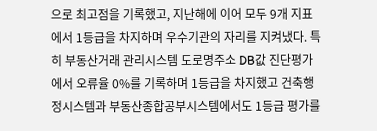으로 최고점을 기록했고, 지난해에 이어 모두 9개 지표에서 1등급을 차지하며 우수기관의 자리를 지켜냈다. 특히 부동산거래 관리시스템 도로명주소 DB값 진단평가에서 오류율 0%를 기록하며 1등급을 차지했고 건축행정시스템과 부동산종합공부시스템에서도 1등급 평가를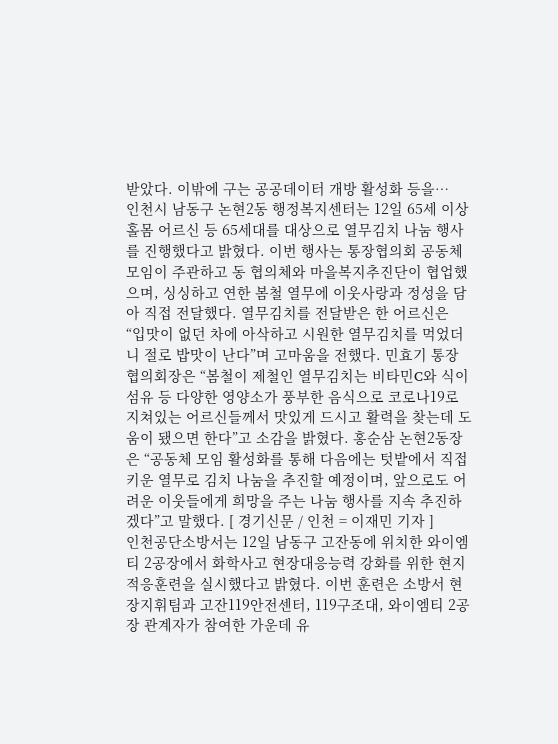받았다. 이밖에 구는 공공데이터 개방 활성화 등을…
인천시 남동구 논현2동 행정복지센터는 12일 65세 이상 홀몸 어르신 등 65세대를 대상으로 열무김치 나눔 행사를 진행했다고 밝혔다. 이번 행사는 통장협의회 공동체모임이 주관하고 동 협의체와 마을복지추진단이 협업했으며, 싱싱하고 연한 봄철 열무에 이웃사랑과 정성을 담아 직접 전달했다. 열무김치를 전달받은 한 어르신은 “입맛이 없던 차에 아삭하고 시원한 열무김치를 먹었더니 절로 밥맛이 난다”며 고마움을 전했다. 민효기 통장협의회장은 “봄철이 제철인 열무김치는 비타민C와 식이섬유 등 다양한 영양소가 풍부한 음식으로 코로나19로 지쳐있는 어르신들께서 맛있게 드시고 활력을 찾는데 도움이 됐으면 한다”고 소감을 밝혔다. 홍순삼 논현2동장은 “공동체 모임 활성화를 통해 다음에는 텃밭에서 직접 키운 열무로 김치 나눔을 추진할 예정이며, 앞으로도 어려운 이웃들에게 희망을 주는 나눔 행사를 지속 추진하겠다”고 말했다. [ 경기신문 / 인천 = 이재민 기자 ]
인천공단소방서는 12일 남동구 고잔동에 위치한 와이엠티 2공장에서 화학사고 현장대응능력 강화를 위한 현지적응훈련을 실시했다고 밝혔다. 이번 훈련은 소방서 현장지휘팀과 고잔119안전센터, 119구조대, 와이엠티 2공장 관계자가 참여한 가운데 유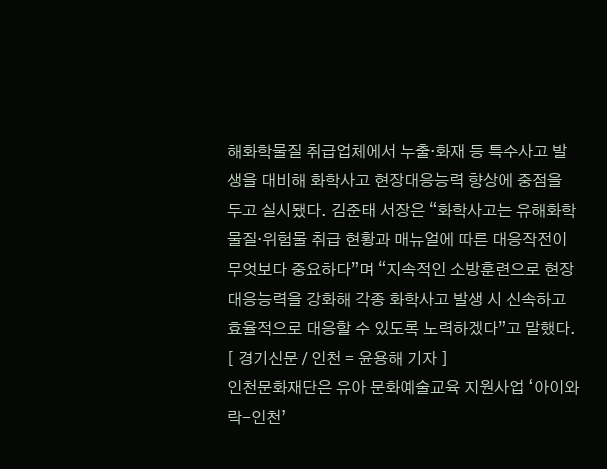해화학물질 취급업체에서 누출‧화재 등 특수사고 발생을 대비해 화학사고 현장대응능력 향상에 중점을 두고 실시됐다. 김준태 서장은 “화학사고는 유해화학물질·위험물 취급 현황과 매뉴얼에 따른 대응작전이 무엇보다 중요하다”며 “지속적인 소방훈련으로 현장대응능력을 강화해 각종 화학사고 발생 시 신속하고 효율적으로 대응할 수 있도록 노력하겠다”고 말했다. [ 경기신문 / 인천 = 윤용해 기자 ]
인천문화재단은 유아 문화예술교육 지원사업 ‘아이와락-인천’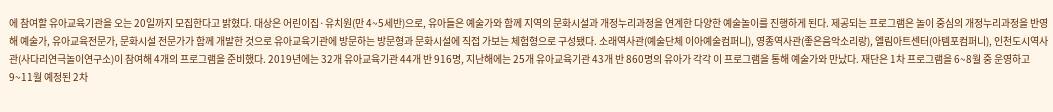에 참여할 유아교육기관을 오는 20일까지 모집한다고 밝혔다. 대상은 어린이집·유치원(만 4~5세반)으로, 유아들은 예술가와 함께 지역의 문화시설과 개정누리과정을 연계한 다양한 예술놀이를 진행하게 된다. 제공되는 프로그램은 놀이 중심의 개정누리과정을 반영해 예술가, 유아교육전문가, 문화시설 전문가가 함께 개발한 것으로 유아교육기관에 방문하는 방문형과 문화시설에 직접 가보는 체험형으로 구성됐다. 소래역사관(예술단체 이아예술컴퍼니), 영종역사관(좋은음악소리랑), 엘림아트센터(아템포컴퍼니), 인천도시역사관(사다리연극놀이연구소)이 참여해 4개의 프로그램을 준비했다. 2019년에는 32개 유아교육기관 44개 반 916명, 지난해에는 25개 유아교육기관 43개 반 860명의 유아가 각각 이 프로그램을 통해 예술가와 만났다. 재단은 1차 프로그램을 6~8월 중 운영하고 9~11월 예정된 2차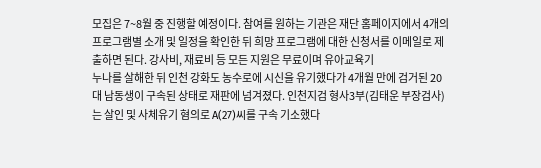모집은 7~8월 중 진행할 예정이다. 참여를 원하는 기관은 재단 홈페이지에서 4개의 프로그램별 소개 및 일정을 확인한 뒤 희망 프로그램에 대한 신청서를 이메일로 제출하면 된다. 강사비, 재료비 등 모든 지원은 무료이며 유아교육기
누나를 살해한 뒤 인천 강화도 농수로에 시신을 유기했다가 4개월 만에 검거된 20대 남동생이 구속된 상태로 재판에 넘겨졌다. 인천지검 형사3부(김태운 부장검사)는 살인 및 사체유기 혐의로 A(27)씨를 구속 기소했다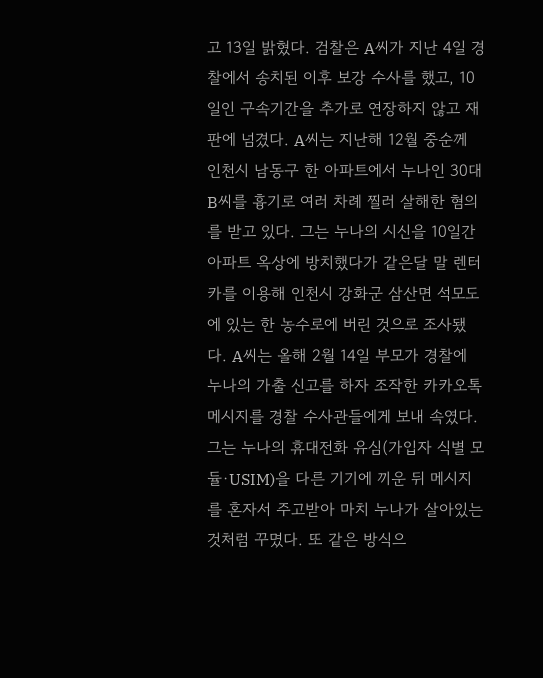고 13일 밝혔다. 검찰은 A씨가 지난 4일 경찰에서 송치된 이후 보강 수사를 했고, 10일인 구속기간을 추가로 연장하지 않고 재판에 넘겼다. A씨는 지난해 12월 중순께 인천시 남동구 한 아파트에서 누나인 30대 B씨를 흉기로 여러 차례 찔러 살해한 혐의를 받고 있다. 그는 누나의 시신을 10일간 아파트 옥상에 방치했다가 같은달 말 렌터카를 이용해 인천시 강화군 삼산면 석모도에 있는 한 농수로에 버린 것으로 조사됐다. A씨는 올해 2월 14일 부모가 경찰에 누나의 가출 신고를 하자 조작한 카카오톡 메시지를 경찰 수사관들에게 보내 속였다. 그는 누나의 휴대전화 유심(가입자 식별 모듈·USIM)을 다른 기기에 끼운 뒤 메시지를 혼자서 주고받아 마치 누나가 살아있는 것처럼 꾸몄다. 또 같은 방식으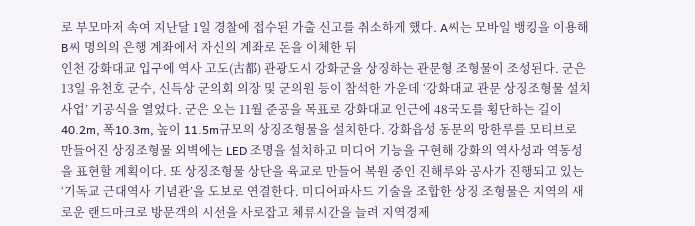로 부모마저 속여 지난달 1일 경찰에 접수된 가출 신고를 취소하게 했다. A씨는 모바일 뱅킹을 이용해 B씨 명의의 은행 계좌에서 자신의 계좌로 돈을 이체한 뒤
인천 강화대교 입구에 역사 고도(古都) 관광도시 강화군을 상징하는 관문형 조형물이 조성된다. 군은 13일 유천호 군수, 신득상 군의회 의장 및 군의원 등이 참석한 가운데 ‘강화대교 관문 상징조형물 설치사업’ 기공식을 열었다. 군은 오는 11월 준공을 목표로 강화대교 인근에 48국도를 횡단하는 길이 40.2m, 폭10.3m, 높이 11.5m규모의 상징조형물을 설치한다. 강화읍성 동문의 망한루를 모티브로 만들어진 상징조형물 외벽에는 LED 조명을 설치하고 미디어 기능을 구현해 강화의 역사성과 역동성을 표현할 계획이다. 또 상징조형물 상단을 육교로 만들어 복원 중인 진해루와 공사가 진행되고 있는 ‘기독교 근대역사 기념관’을 도보로 연결한다. 미디어파사드 기술을 조합한 상징 조형물은 지역의 새로운 랜드마크로 방문객의 시선을 사로잡고 체류시간을 늘려 지역경제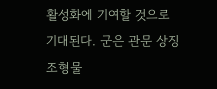활성화에 기여할 것으로 기대된다. 군은 관문 상징조형물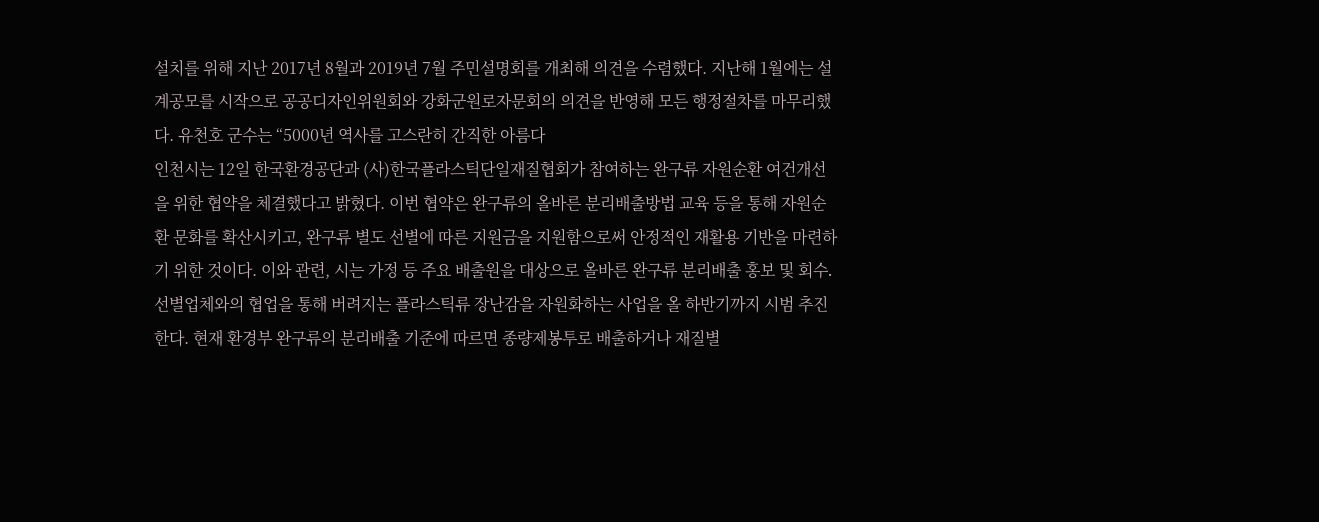설치를 위해 지난 2017년 8월과 2019년 7월 주민설명회를 개최해 의견을 수렴했다. 지난해 1월에는 설계공모를 시작으로 공공디자인위원회와 강화군원로자문회의 의견을 반영해 모든 행정절차를 마무리했다. 유천호 군수는 “5000년 역사를 고스란히 간직한 아름다
인천시는 12일 한국환경공단과 (사)한국플라스틱단일재질협회가 참여하는 완구류 자원순환 여건개선을 위한 협약을 체결했다고 밝혔다. 이번 협약은 완구류의 올바른 분리배출방법 교육 등을 통해 자원순환 문화를 확산시키고, 완구류 별도 선별에 따른 지원금을 지원함으로써 안정적인 재활용 기반을 마련하기 위한 것이다. 이와 관련, 시는 가정 등 주요 배출원을 대상으로 올바른 완구류 분리배출 홍보 및 회수․선별업체와의 협업을 통해 버려지는 플라스틱류 장난감을 자원화하는 사업을 올 하반기까지 시범 추진한다. 현재 환경부 완구류의 분리배출 기준에 따르면 종량제봉투로 배출하거나 재질별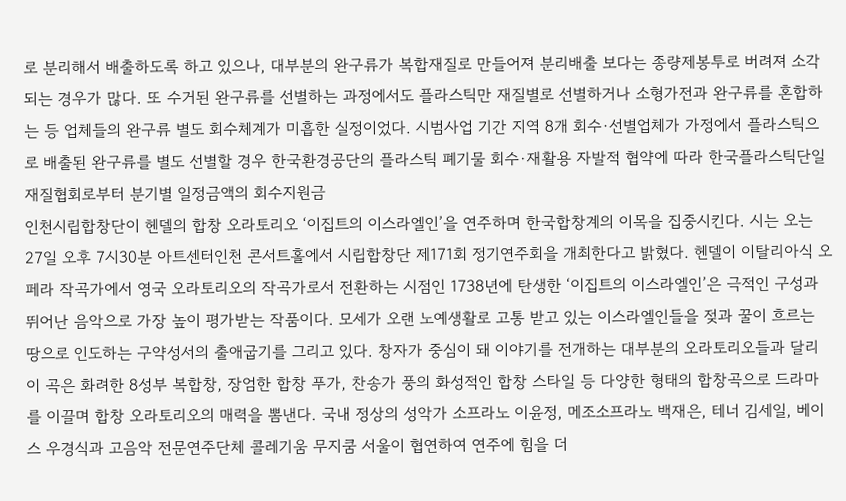로 분리해서 배출하도록 하고 있으나, 대부분의 완구류가 복합재질로 만들어져 분리배출 보다는 종량제봉투로 버려져 소각되는 경우가 많다. 또 수거된 완구류를 선별하는 과정에서도 플라스틱만 재질별로 선별하거나 소형가전과 완구류를 혼합하는 등 업체들의 완구류 별도 회수체계가 미흡한 실정이었다. 시범사업 기간 지역 8개 회수·선별업체가 가정에서 플라스틱으로 배출된 완구류를 별도 선별할 경우 한국환경공단의 플라스틱 폐기물 회수·재활용 자발적 협약에 따라 한국플라스틱단일재질협회로부터 분기별 일정금액의 회수지원금
인천시립합창단이 헨델의 합창 오라토리오 ‘이집트의 이스라엘인’을 연주하며 한국합창계의 이목을 집중시킨다. 시는 오는 27일 오후 7시30분 아트센터인천 콘서트홀에서 시립합창단 제171회 정기연주회을 개최한다고 밝혔다. 헨델이 이탈리아식 오페라 작곡가에서 영국 오라토리오의 작곡가로서 전환하는 시점인 1738년에 탄생한 ‘이집트의 이스라엘인’은 극적인 구성과 뛰어난 음악으로 가장 높이 평가받는 작품이다. 모세가 오랜 노예생활로 고통 받고 있는 이스라엘인들을 젖과 꿀이 흐르는 땅으로 인도하는 구약성서의 출애굽기를 그리고 있다. 창자가 중심이 돼 이야기를 전개하는 대부분의 오라토리오들과 달리 이 곡은 화려한 8성부 복합창, 장엄한 합창 푸가, 찬송가 풍의 화성적인 합창 스타일 등 다양한 형태의 합창곡으로 드라마를 이끌며 합창 오라토리오의 매력을 뽐낸다. 국내 정상의 성악가 소프라노 이윤정, 메조소프라노 백재은, 테너 김세일, 베이스 우경식과 고음악 전문연주단체 콜레기움 무지쿰 서울이 협연하여 연주에 힘을 더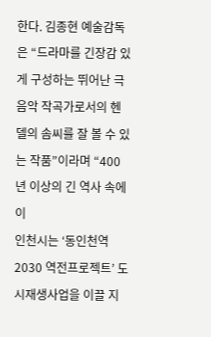한다. 김종현 예술감독은 “드라마를 긴장감 있게 구성하는 뛰어난 극음악 작곡가로서의 헨델의 솜씨를 잘 볼 수 있는 작품”이라며 “400년 이상의 긴 역사 속에 이
인천시는 ‘동인천역 2030 역전프로젝트’ 도시재생사업을 이끌 지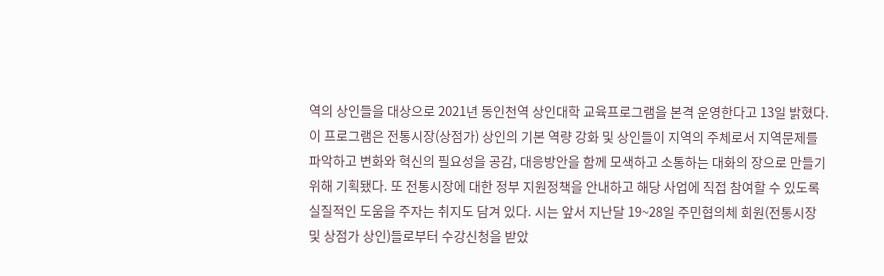역의 상인들을 대상으로 2021년 동인천역 상인대학 교육프로그램을 본격 운영한다고 13일 밝혔다. 이 프로그램은 전통시장(상점가) 상인의 기본 역량 강화 및 상인들이 지역의 주체로서 지역문제를 파악하고 변화와 혁신의 필요성을 공감, 대응방안을 함께 모색하고 소통하는 대화의 장으로 만들기 위해 기획됐다. 또 전통시장에 대한 정부 지원정책을 안내하고 해당 사업에 직접 참여할 수 있도록 실질적인 도움을 주자는 취지도 담겨 있다. 시는 앞서 지난달 19~28일 주민협의체 회원(전통시장 및 상점가 상인)들로부터 수강신청을 받았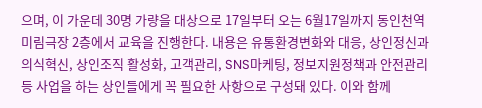으며, 이 가운데 30명 가량을 대상으로 17일부터 오는 6월17일까지 동인천역 미림극장 2층에서 교육을 진행한다. 내용은 유통환경변화와 대응, 상인정신과 의식혁신, 상인조직 활성화, 고객관리, SNS마케팅, 정보지원정책과 안전관리 등 사업을 하는 상인들에게 꼭 필요한 사항으로 구성돼 있다. 이와 함께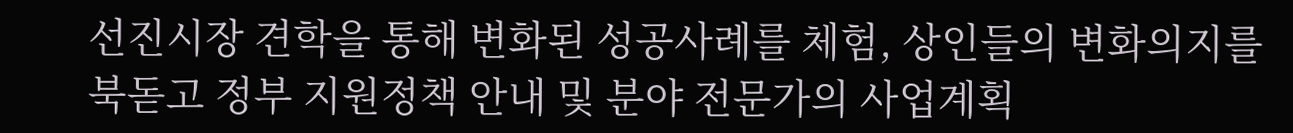선진시장 견학을 통해 변화된 성공사례를 체험, 상인들의 변화의지를 북돋고 정부 지원정책 안내 및 분야 전문가의 사업계획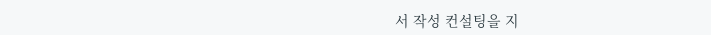서 작성 컨설팅을 지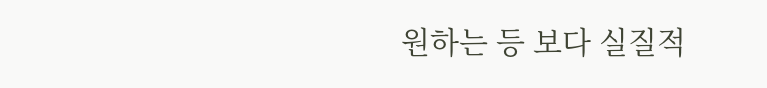원하는 등 보다 실질적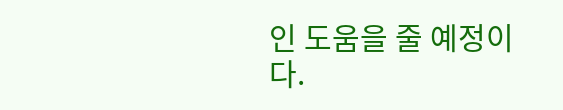인 도움을 줄 예정이다.